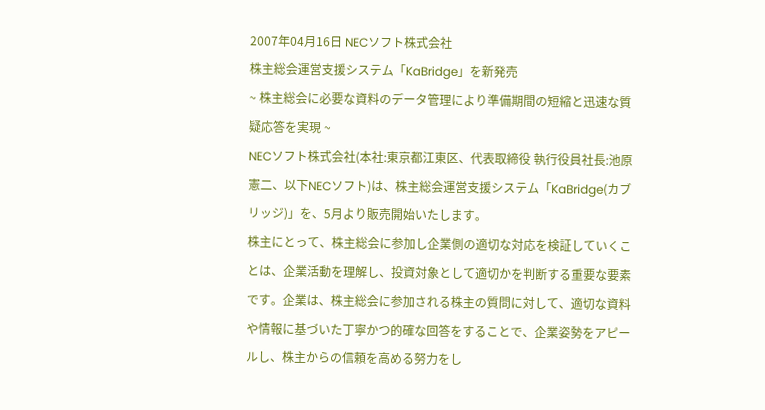2007年04月16日 NECソフト株式会社
株主総会運営支援システム「KaBridge」を新発売
~ 株主総会に必要な資料のデータ管理により準備期間の短縮と迅速な質疑応答を実現 ~
NECソフト株式会社(本社:東京都江東区、代表取締役 執行役員社長:池原 憲二、以下NECソフト)は、株主総会運営支援システム「KaBridge(カブリッジ)」を、5月より販売開始いたします。
株主にとって、株主総会に参加し企業側の適切な対応を検証していくことは、企業活動を理解し、投資対象として適切かを判断する重要な要素です。企業は、株主総会に参加される株主の質問に対して、適切な資料や情報に基づいた丁寧かつ的確な回答をすることで、企業姿勢をアピールし、株主からの信頼を高める努力をし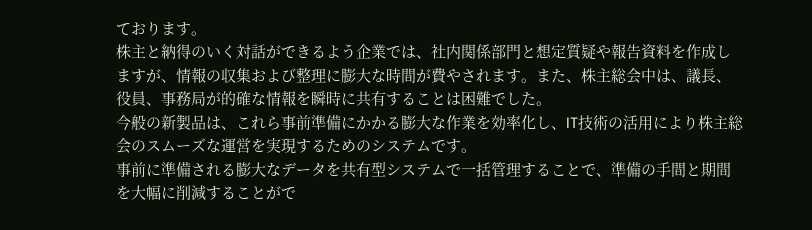ております。
株主と納得のいく対話ができるよう企業では、社内関係部門と想定質疑や報告資料を作成しますが、情報の収集および整理に膨大な時間が費やされます。また、株主総会中は、議長、役員、事務局が的確な情報を瞬時に共有することは困難でした。
今般の新製品は、これら事前準備にかかる膨大な作業を効率化し、IT技術の活用により株主総会のスムーズな運営を実現するためのシステムです。
事前に準備される膨大なデータを共有型システムで一括管理することで、準備の手間と期間を大幅に削減することがで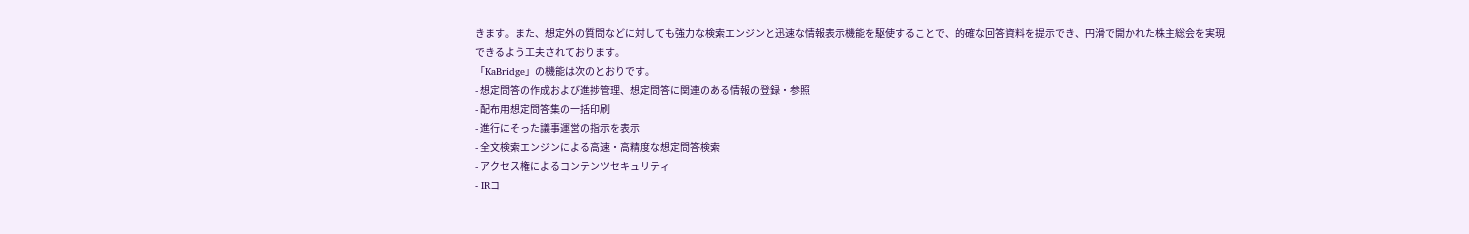きます。また、想定外の質問などに対しても強力な検索エンジンと迅速な情報表示機能を駆使することで、的確な回答資料を提示でき、円滑で開かれた株主総会を実現できるよう工夫されております。
「KaBridge」の機能は次のとおりです。
- 想定問答の作成および進捗管理、想定問答に関連のある情報の登録・参照
- 配布用想定問答集の一括印刷
- 進行にそった議事運営の指示を表示
- 全文検索エンジンによる高速・高精度な想定問答検索
- アクセス権によるコンテンツセキュリティ
- IRコ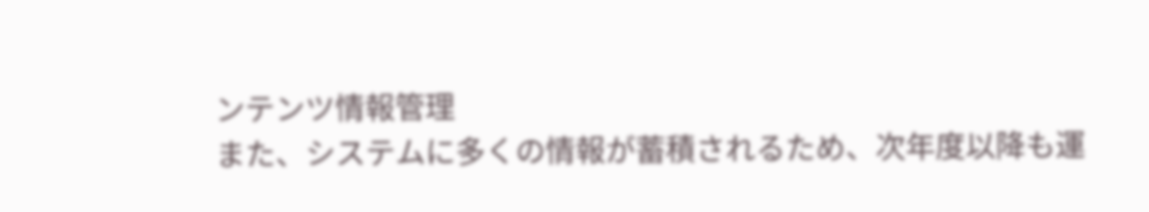ンテンツ情報管理
また、システムに多くの情報が蓄積されるため、次年度以降も運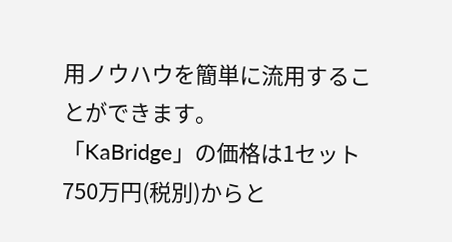用ノウハウを簡単に流用することができます。
「KaBridge」の価格は1セット750万円(税別)からと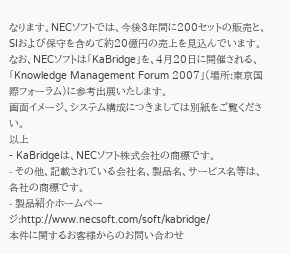なります。NECソフトでは、今後3年間に200セットの販売と、SIおよび保守を含めて約20億円の売上を見込んでいます。
なお、NECソフトは「KaBridge」を、4月20日に開催される、「Knowledge Management Forum 2007」(場所:東京国際フォーラム)に参考出展いたします。
画面イメージ、システム構成につきましては別紙をご覧ください。
以上
- KaBridgeは、NECソフト株式会社の商標です。
- その他、記載されている会社名、製品名、サービス名等は、各社の商標です。
- 製品紹介ホームページ:http://www.necsoft.com/soft/kabridge/
本件に関するお客様からのお問い合わせ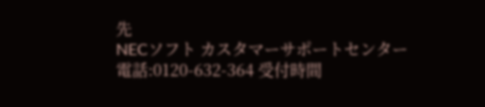先
NECソフト カスタマーサポートセンター
電話:0120-632-364 受付時間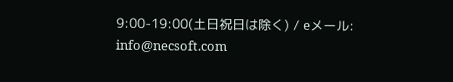9:00-19:00(土日祝日は除く) / eメール: info@necsoft.com